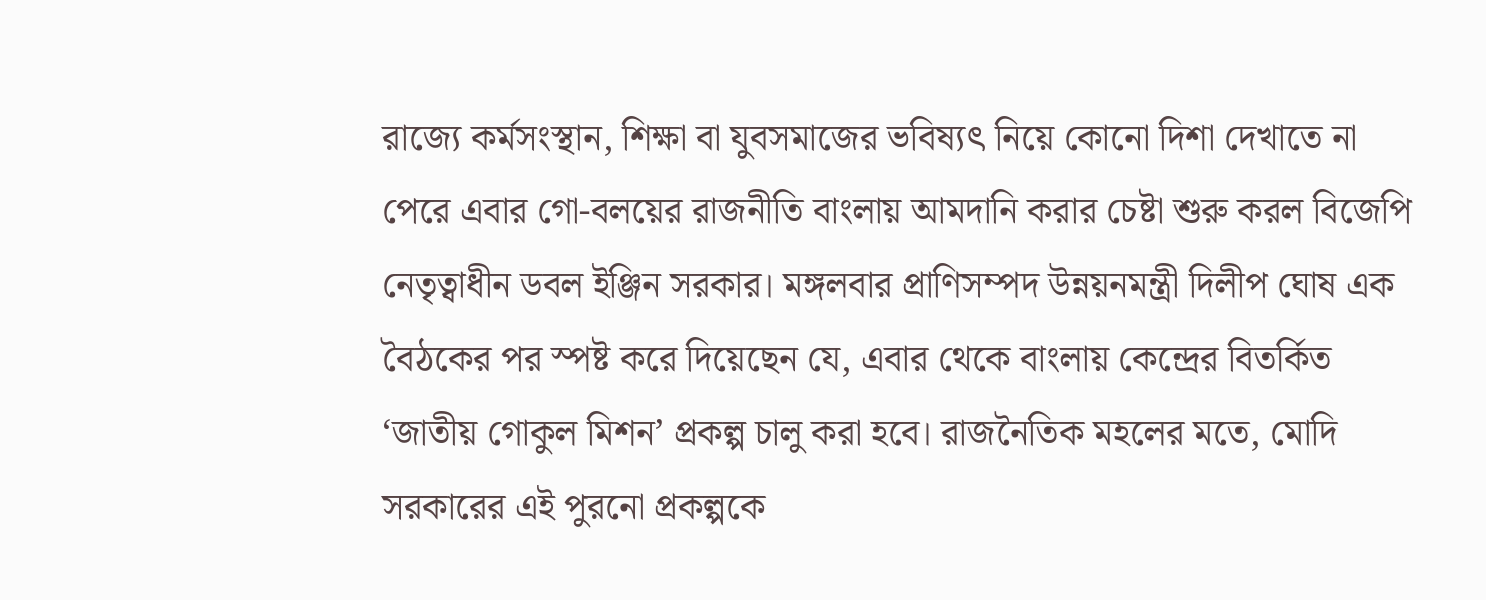রাজ্যে কর্মসংস্থান, শিক্ষা বা যুবসমাজের ভবিষ্যৎ নিয়ে কোনো দিশা দেখাতে না পেরে এবার গো-বলয়ের রাজনীতি বাংলায় আমদানি করার চেষ্টা শুরু করল বিজেপি নেতৃত্বাধীন ডবল ইঞ্জিন সরকার। মঙ্গলবার প্রাণিসম্পদ উন্নয়নমন্ত্রী দিলীপ ঘোষ এক বৈঠকের পর স্পষ্ট করে দিয়েছেন যে, এবার থেকে বাংলায় কেন্দ্রের বিতর্কিত ‘জাতীয় গোকুল মিশন’ প্রকল্প চালু করা হবে। রাজনৈতিক মহলের মতে, মোদি সরকারের এই পুরনো প্রকল্পকে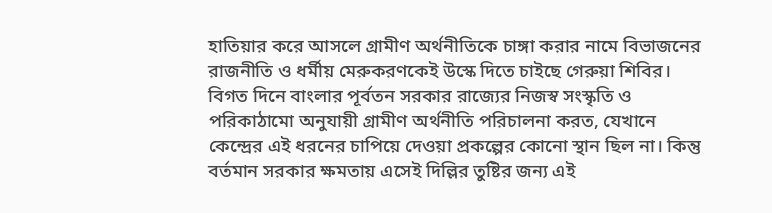হাতিয়ার করে আসলে গ্রামীণ অর্থনীতিকে চাঙ্গা করার নামে বিভাজনের রাজনীতি ও ধর্মীয় মেরুকরণকেই উস্কে দিতে চাইছে গেরুয়া শিবির।
বিগত দিনে বাংলার পূর্বতন সরকার রাজ্যের নিজস্ব সংস্কৃতি ও পরিকাঠামো অনুযায়ী গ্রামীণ অর্থনীতি পরিচালনা করত, যেখানে কেন্দ্রের এই ধরনের চাপিয়ে দেওয়া প্রকল্পের কোনো স্থান ছিল না। কিন্তু বর্তমান সরকার ক্ষমতায় এসেই দিল্লির তুষ্টির জন্য এই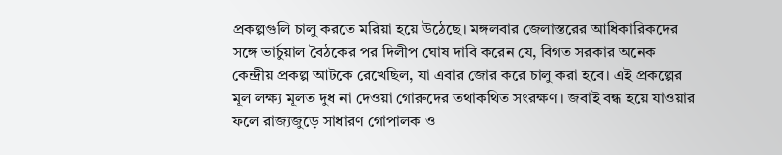প্রকল্পগুলি চালু করতে মরিয়া হয়ে উঠেছে। মঙ্গলবার জেলাস্তরের আধিকারিকদের সঙ্গে ভার্চুয়াল বৈঠকের পর দিলীপ ঘোষ দাবি করেন যে, বিগত সরকার অনেক কেন্দ্রীয় প্রকল্প আটকে রেখেছিল, যা এবার জোর করে চালু করা হবে। এই প্রকল্পের মূল লক্ষ্য মূলত দুধ না দেওয়া গোরুদের তথাকথিত সংরক্ষণ। জবাই বন্ধ হয়ে যাওয়ার ফলে রাজ্যজুড়ে সাধারণ গোপালক ও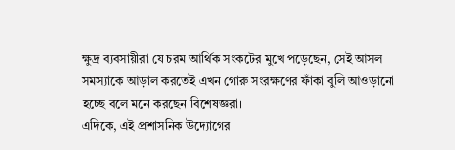ক্ষুদ্র ব্যবসায়ীরা যে চরম আর্থিক সংকটের মুখে পড়েছেন, সেই আসল সমস্যাকে আড়াল করতেই এখন গোরু সংরক্ষণের ফাঁকা বুলি আওড়ানো হচ্ছে বলে মনে করছেন বিশেষজ্ঞরা।
এদিকে, এই প্রশাসনিক উদ্যোগের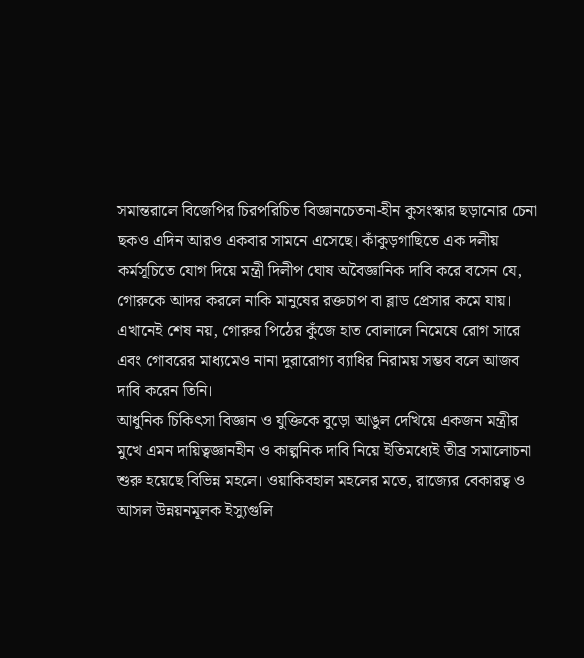সমান্তরালে বিজেপির চিরপরিচিত বিজ্ঞানচেতনা-হীন কুসংস্কার ছড়ানোর চেনা ছকও এদিন আরও একবার সামনে এসেছে। কাঁকুড়গাছিতে এক দলীয় কর্মসূচিতে যোগ দিয়ে মন্ত্রী দিলীপ ঘোষ অবৈজ্ঞানিক দাবি করে বসেন যে, গোরুকে আদর করলে নাকি মানুষের রক্তচাপ বা ব্লাড প্রেসার কমে যায়। এখানেই শেষ নয়, গোরুর পিঠের কুঁজে হাত বোলালে নিমেষে রোগ সারে এবং গোবরের মাধ্যমেও নানা দুরারোগ্য ব্যাধির নিরাময় সম্ভব বলে আজব দাবি করেন তিনি।
আধুনিক চিকিৎসা বিজ্ঞান ও যুক্তিকে বুড়ো আঙুল দেখিয়ে একজন মন্ত্রীর মুখে এমন দায়িত্বজ্ঞানহীন ও কাল্পনিক দাবি নিয়ে ইতিমধ্যেই তীব্র সমালোচনা শুরু হয়েছে বিভিন্ন মহলে। ওয়াকিবহাল মহলের মতে, রাজ্যের বেকারত্ব ও আসল উন্নয়নমূলক ইস্যুগুলি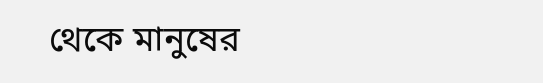থেকে মানুষের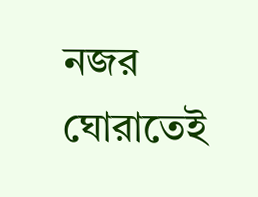নজর ঘোরাতেই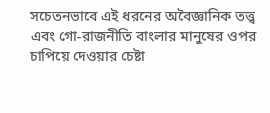সচেতনভাবে এই ধরনের অবৈজ্ঞানিক তত্ত্ব এবং গো-রাজনীতি বাংলার মানুষের ওপর চাপিয়ে দেওয়ার চেষ্টা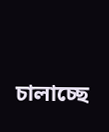চালাচ্ছে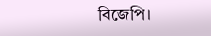বিজেপি।